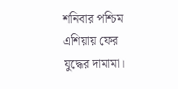শনিবার পশ্চিম এশিয়ায় ফের যুদ্ধের দামামা।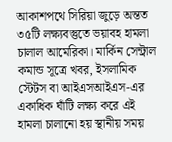আকাশপথে সিরিয়া জুড়ে অন্তত ৩৫টি লক্ষ্যবস্তুতে ভয়াবহ হামলা চালাল আমেরিকা। মার্কিন সেন্ট্রাল কমান্ড সূত্রে খবর, ইসলামিক স্টেটস বা আইএসআইএস-এর একাধিক ঘাঁটি লক্ষ্য করে এই হামলা চালানো হয় স্থানীয় সময়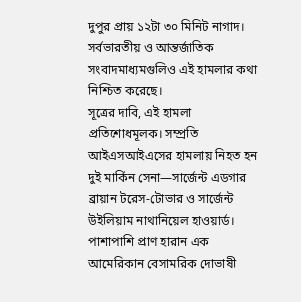দুপুর প্রায় ১২টা ৩০ মিনিট নাগাদ। সর্বভারতীয় ও আন্তর্জাতিক সংবাদমাধ্যমগুলিও এই হামলার কথা নিশ্চিত করেছে।
সূত্রের দাবি, এই হামলা প্রতিশোধমূলক। সম্প্রতি আইএসআইএসের হামলায় নিহত হন দুই মার্কিন সেনা—সার্জেন্ট এডগার ব্রায়ান টরেস-টোভার ও সার্জেন্ট উইলিয়াম নাথানিয়েল হাওয়ার্ড। পাশাপাশি প্রাণ হারান এক আমেরিকান বেসামরিক দোভাষী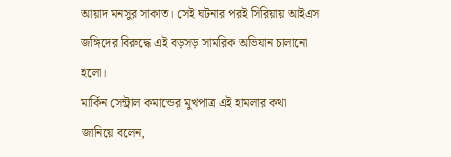আয়াদ মনসুর সাকাত। সেই ঘটনার পরই সিরিয়ায় আইএস জঙ্গিদের বিরুদ্ধে এই বড়সড় সামরিক অভিযান চালানো হলো।
মার্কিন সেন্ট্রাল কমান্ডের মুখপাত্র এই হামলার কথা জানিয়ে বলেন,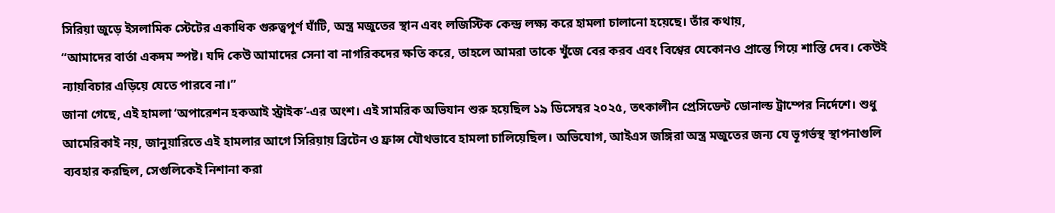সিরিয়া জুড়ে ইসলামিক স্টেটের একাধিক গুরুত্বপূর্ণ ঘাঁটি, অস্ত্র মজুতের স্থান এবং লজিস্টিক কেন্দ্র লক্ষ্য করে হামলা চালানো হয়েছে। তাঁর কথায়,
“আমাদের বার্তা একদম স্পষ্ট। যদি কেউ আমাদের সেনা বা নাগরিকদের ক্ষতি করে, তাহলে আমরা তাকে খুঁজে বের করব এবং বিশ্বের যেকোনও প্রান্তে গিয়ে শাস্তি দেব। কেউই ন্যায়বিচার এড়িয়ে যেতে পারবে না।”
জানা গেছে, এই হামলা ‘অপারেশন হকআই স্ট্রাইক’-এর অংশ। এই সামরিক অভিযান শুরু হয়েছিল ১৯ ডিসেম্বর ২০২৫, তৎকালীন প্রেসিডেন্ট ডোনাল্ড ট্রাম্পের নির্দেশে। শুধু আমেরিকাই নয়, জানুয়ারিতে এই হামলার আগে সিরিয়ায় ব্রিটেন ও ফ্রান্স যৌথভাবে হামলা চালিয়েছিল। অভিযোগ, আইএস জঙ্গিরা অস্ত্র মজুতের জন্য যে ভূগর্ভস্থ স্থাপনাগুলি ব্যবহার করছিল, সেগুলিকেই নিশানা করা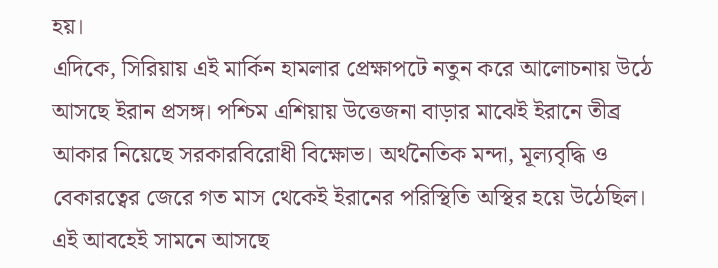হয়।
এদিকে, সিরিয়ায় এই মার্কিন হামলার প্রেক্ষাপটে নতুন করে আলোচনায় উঠে আসছে ইরান প্রসঙ্গ। পশ্চিম এশিয়ায় উত্তেজনা বাড়ার মাঝেই ইরানে তীব্র আকার নিয়েছে সরকারবিরোধী বিক্ষোভ। অর্থনৈতিক মন্দা, মূল্যবৃদ্ধি ও বেকারত্বের জেরে গত মাস থেকেই ইরানের পরিস্থিতি অস্থির হয়ে উঠেছিল।
এই আবহেই সামনে আসছে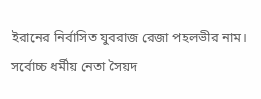ইরানের নির্বাসিত যুবরাজ রেজা পহলভীর নাম। সর্বোচ্চ ধর্মীয় নেতা সৈয়দ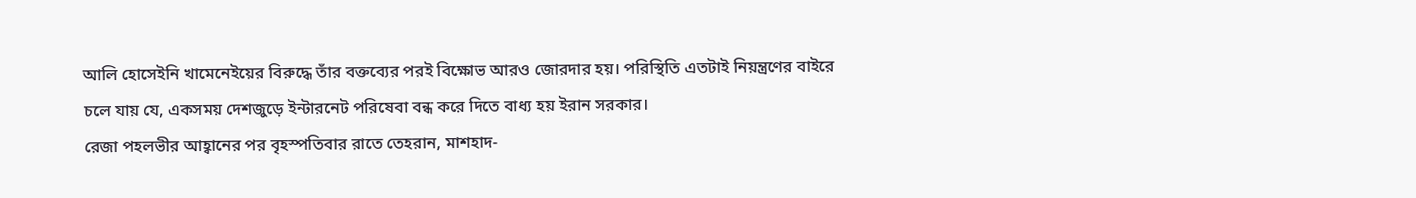আলি হোসেইনি খামেনেইয়ের বিরুদ্ধে তাঁর বক্তব্যের পরই বিক্ষোভ আরও জোরদার হয়। পরিস্থিতি এতটাই নিয়ন্ত্রণের বাইরে চলে যায় যে, একসময় দেশজুড়ে ইন্টারনেট পরিষেবা বন্ধ করে দিতে বাধ্য হয় ইরান সরকার।
রেজা পহলভীর আহ্বানের পর বৃহস্পতিবার রাতে তেহরান, মাশহাদ-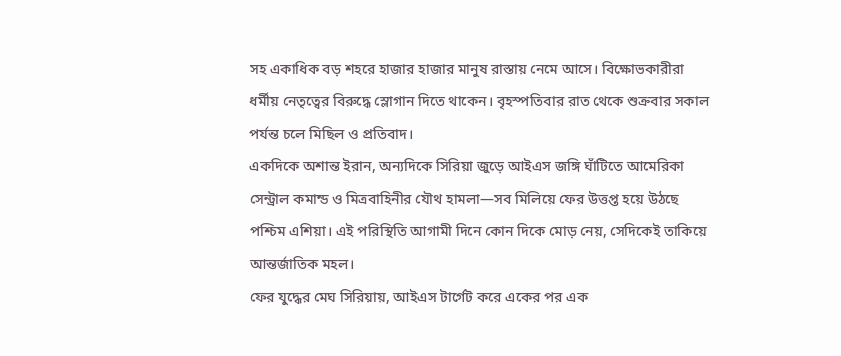সহ একাধিক বড় শহরে হাজার হাজার মানুষ রাস্তায় নেমে আসে। বিক্ষোভকারীরা ধর্মীয় নেতৃত্বের বিরুদ্ধে স্লোগান দিতে থাকেন। বৃহস্পতিবার রাত থেকে শুক্রবার সকাল পর্যন্ত চলে মিছিল ও প্রতিবাদ।
একদিকে অশান্ত ইরান, অন্যদিকে সিরিয়া জুড়ে আইএস জঙ্গি ঘাঁটিতে আমেরিকা সেন্ট্রাল কমান্ড ও মিত্রবাহিনীর যৌথ হামলা—সব মিলিয়ে ফের উত্তপ্ত হয়ে উঠছে পশ্চিম এশিয়া। এই পরিস্থিতি আগামী দিনে কোন দিকে মোড় নেয়, সেদিকেই তাকিয়ে আন্তর্জাতিক মহল।
ফের যুদ্ধের মেঘ সিরিয়ায়, আইএস টার্গেট করে একের পর এক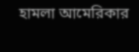হামলা আমেরিকার